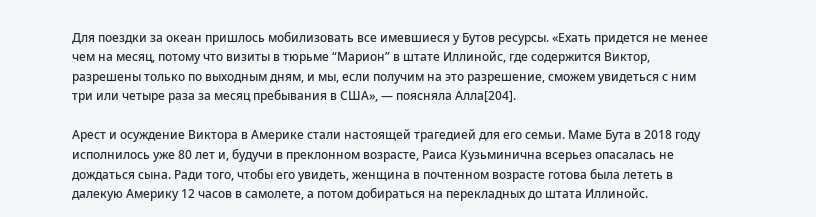Для поездки за океан пришлось мобилизовать все имевшиеся у Бутов ресурсы. «Ехать придется не менее чем на месяц, потому что визиты в тюрьме “Марион” в штате Иллинойс, где содержится Виктор, разрешены только по выходным дням, и мы, если получим на это разрешение, сможем увидеться с ним три или четыре раза за месяц пребывания в США», — поясняла Алла[204].

Арест и осуждение Виктора в Америке стали настоящей трагедией для его семьи. Маме Бута в 2018 году исполнилось уже 80 лет и, будучи в преклонном возрасте, Раиса Кузьминична всерьез опасалась не дождаться сына. Ради того, чтобы его увидеть, женщина в почтенном возрасте готова была лететь в далекую Америку 12 часов в самолете, а потом добираться на перекладных до штата Иллинойс.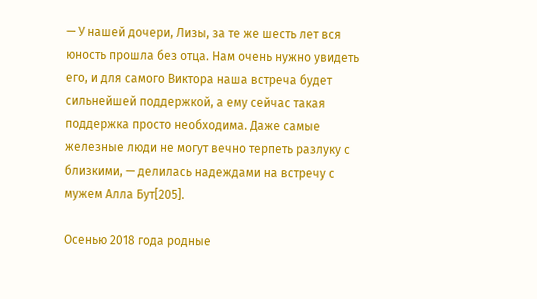— У нашей дочери, Лизы, за те же шесть лет вся юность прошла без отца. Нам очень нужно увидеть его, и для самого Виктора наша встреча будет сильнейшей поддержкой, а ему сейчас такая поддержка просто необходима. Даже самые железные люди не могут вечно терпеть разлуку с близкими, — делилась надеждами на встречу с мужем Алла Бут[205].

Осенью 2018 года родные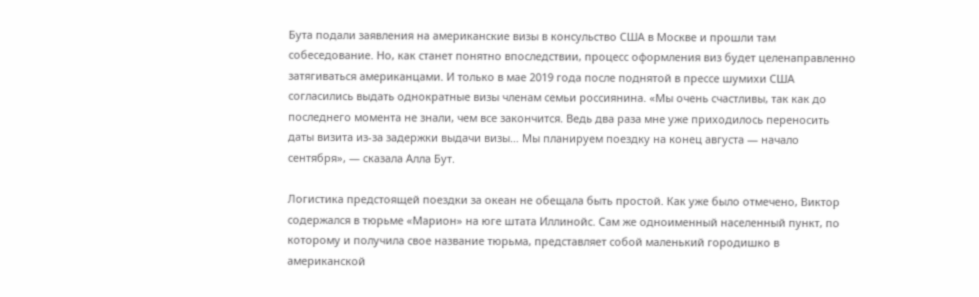Бута подали заявления на американские визы в консульство США в Москве и прошли там собеседование. Но, как станет понятно впоследствии, процесс оформления виз будет целенаправленно затягиваться американцами. И только в мае 2019 года после поднятой в прессе шумихи США согласились выдать однократные визы членам семьи россиянина. «Мы очень счастливы, так как до последнего момента не знали, чем все закончится. Ведь два раза мне уже приходилось переносить даты визита из-за задержки выдачи визы… Мы планируем поездку на конец августа — начало сентября», — сказала Алла Бут.

Логистика предстоящей поездки за океан не обещала быть простой. Как уже было отмечено, Виктор содержался в тюрьме «Марион» на юге штата Иллинойс. Сам же одноименный населенный пункт, по которому и получила свое название тюрьма, представляет собой маленький городишко в американской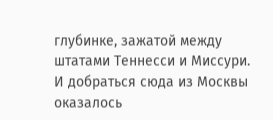глубинке, зажатой между штатами Теннесси и Миссури. И добраться сюда из Москвы оказалось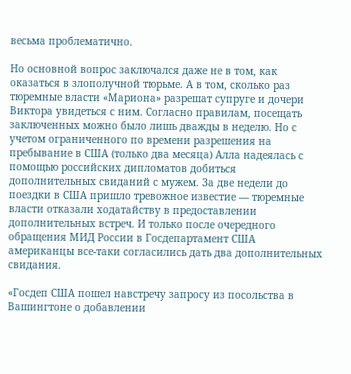весьма проблематично.

Но основной вопрос заключался даже не в том, как оказаться в злополучной тюрьме. А в том, сколько раз тюремные власти «Мариона» разрешат супруге и дочери Виктора увидеться с ним. Согласно правилам, посещать заключенных можно было лишь дважды в неделю. Но с учетом ограниченного по времени разрешения на пребывание в США (только два месяца) Алла надеялась с помощью российских дипломатов добиться дополнительных свиданий с мужем. За две недели до поездки в США пришло тревожное известие — тюремные власти отказали ходатайству в предоставлении дополнительных встреч. И только после очередного обращения МИД России в Госдепартамент США американцы все-таки согласились дать два дополнительных свидания.

«Госдеп США пошел навстречу запросу из посольства в Вашингтоне о добавлении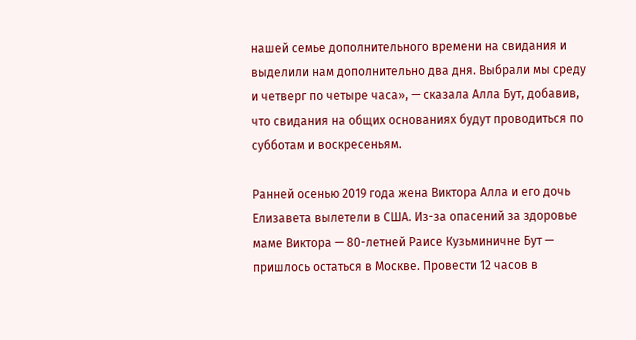нашей семье дополнительного времени на свидания и выделили нам дополнительно два дня. Выбрали мы среду и четверг по четыре часа», — сказала Алла Бут, добавив, что свидания на общих основаниях будут проводиться по субботам и воскресеньям.

Ранней осенью 2019 года жена Виктора Алла и его дочь Елизавета вылетели в США. Из-за опасений за здоровье маме Виктора — 80-летней Раисе Кузьминичне Бут — пришлось остаться в Москве. Провести 12 часов в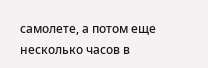самолете, а потом еще несколько часов в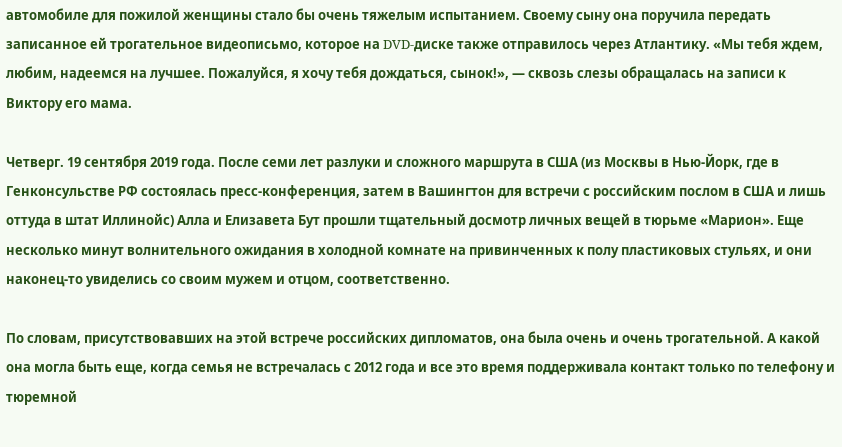автомобиле для пожилой женщины стало бы очень тяжелым испытанием. Своему сыну она поручила передать записанное ей трогательное видеописьмо, которое на DVD-диске также отправилось через Атлантику. «Мы тебя ждем, любим, надеемся на лучшее. Пожалуйся, я хочу тебя дождаться, сынок!», — сквозь слезы обращалась на записи к Виктору его мама.

Четверг. 19 сентября 2019 года. После семи лет разлуки и сложного маршрута в США (из Москвы в Нью-Йорк, где в Генконсульстве РФ состоялась пресс-конференция, затем в Вашингтон для встречи с российским послом в США и лишь оттуда в штат Иллинойс) Алла и Елизавета Бут прошли тщательный досмотр личных вещей в тюрьме «Марион». Еще несколько минут волнительного ожидания в холодной комнате на привинченных к полу пластиковых стульях, и они наконец-то увиделись со своим мужем и отцом, соответственно.

По словам, присутствовавших на этой встрече российских дипломатов, она была очень и очень трогательной. А какой она могла быть еще, когда семья не встречалась с 2012 года и все это время поддерживала контакт только по телефону и тюремной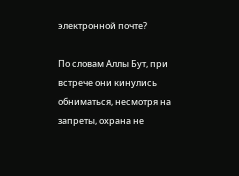электронной почте?

По словам Аллы Бут, при встрече они кинулись обниматься, несмотря на запреты, охрана не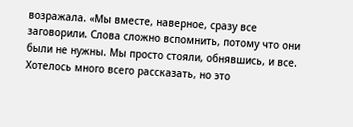возражала. «Мы вместе, наверное, сразу все заговорили. Слова сложно вспомнить, потому что они были не нужны. Мы просто стояли, обнявшись, и все. Хотелось много всего рассказать, но это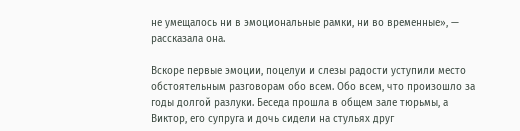не умещалось ни в эмоциональные рамки, ни во временные», — рассказала она.

Вскоре первые эмоции, поцелуи и слезы радости уступили место обстоятельным разговорам обо всем. Обо всем, что произошло за годы долгой разлуки. Беседа прошла в общем зале тюрьмы, а Виктор, его супруга и дочь сидели на стульях друг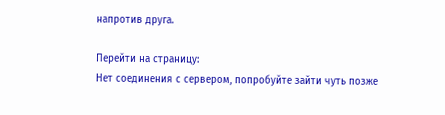напротив друга.

Перейти на страницу:
Нет соединения с сервером, попробуйте зайти чуть позже